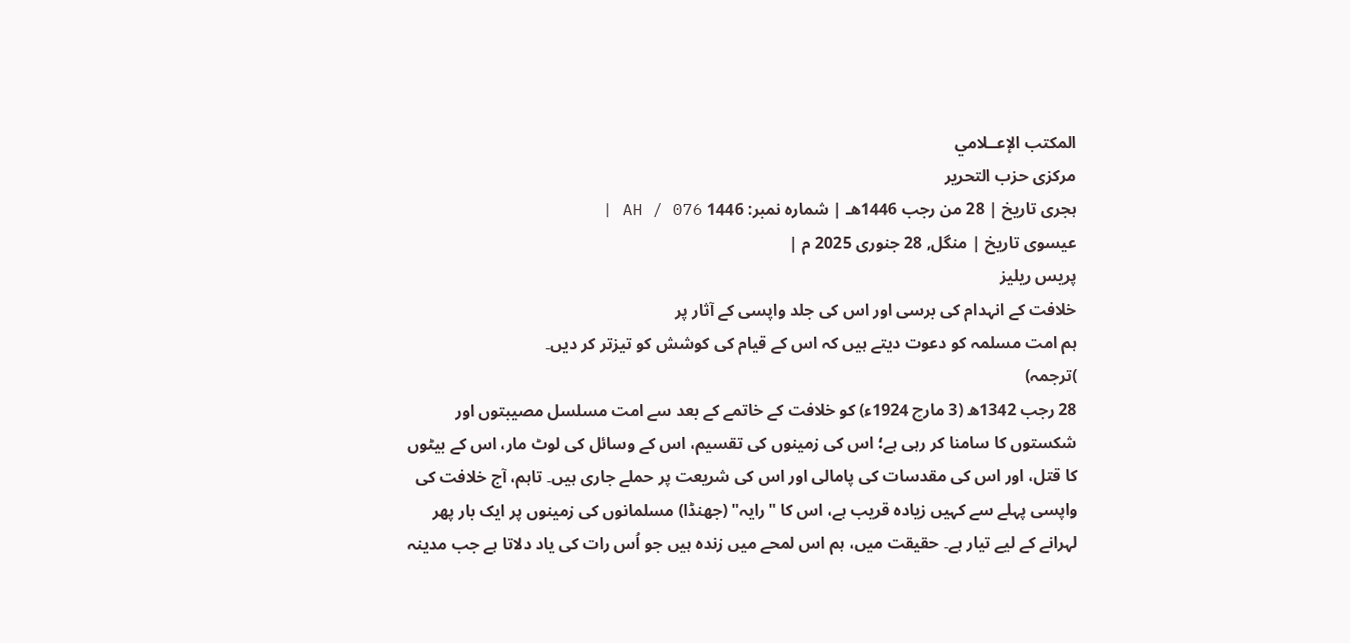المكتب الإعــلامي
مرکزی حزب التحریر
ہجری تاریخ | 28 من رجب 1446هـ | شمارہ نمبر: 1446 AH / 076 |
عیسوی تاریخ | منگل, 28 جنوری 2025 م |
پریس ریلیز
خلافت کے انہدام کی برسی اور اس کی جلد واپسی کے آثار پر
ہم امت مسلمہ کو دعوت دیتے ہیں کہ اس کے قیام کی کوشش کو تیزتر کر دیں۔
)ترجمہ)
28 رجب 1342ھ (3 مارچ 1924ء) کو خلافت کے خاتمے کے بعد سے امت مسلسل مصیبتوں اور شکستوں کا سامنا کر رہی ہے؛ اس کی زمینوں کی تقسیم، اس کے وسائل کی لوٹ مار، اس کے بیٹوں کا قتل، اور اس کی مقدسات کی پامالی اور اس کی شریعت پر حملے جاری ہیں۔ تاہم، آج خلافت کی واپسی پہلے سے کہیں زیادہ قریب ہے، اس کا "رایہ" (جھنڈا) مسلمانوں کی زمینوں پر ایک بار پھر لہرانے کے لیے تیار ہے۔ حقیقت میں، ہم اس لمحے میں زندہ ہیں جو اُس رات کی یاد دلاتا ہے جب مدینہ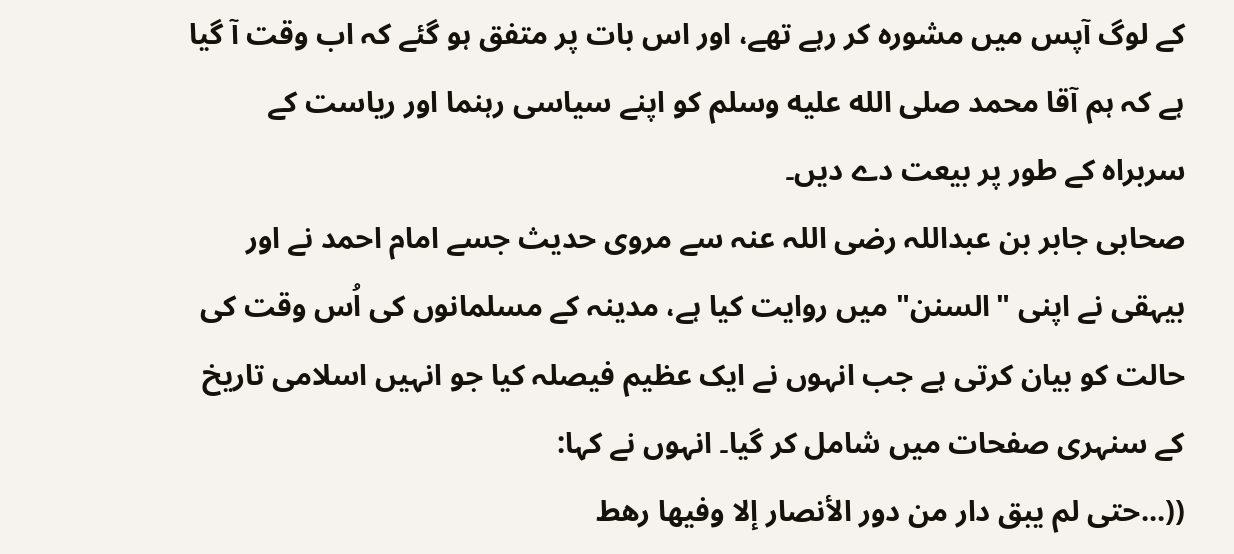کے لوگ آپس میں مشورہ کر رہے تھے، اور اس بات پر متفق ہو گئے کہ اب وقت آ گیا ہے کہ ہم آقا محمد صلى الله عليه وسلم کو اپنے سیاسی رہنما اور ریاست کے سربراہ کے طور پر بیعت دے دیں۔
صحابی جابر بن عبداللہ رضی اللہ عنہ سے مروی حدیث جسے امام احمد نے اور بیہقی نے اپنی "السنن" میں روایت کیا ہے، مدینہ کے مسلمانوں کی اُس وقت کی حالت كو بیان کرتی ہے جب انہوں نے ایک عظیم فیصلہ کیا جو انہیں اسلامی تاریخ کے سنہری صفحات میں شامل کر گیا۔ انہوں نے کہا:
((...حتى لم يبق دار من دور الأنصار إلا وفيها رهط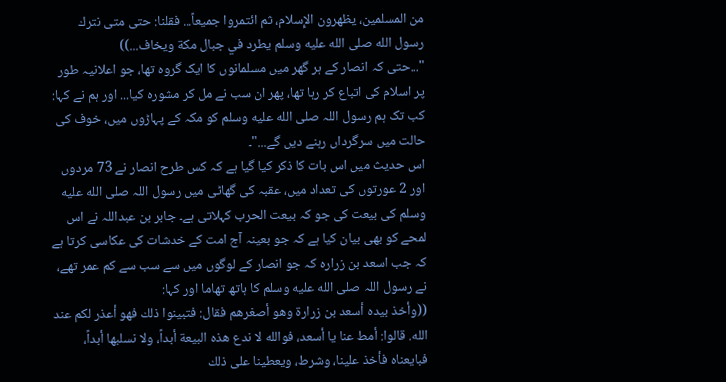من المسلمين، يظهرون الإِسلام، ثم ائتمروا جميعاً... فقلنا: حتى متى نترك رسول الله صلى الله عليه وسلم يطرد في جبال مكة ويخاف...))
"...حتی کہ انصار کے ہر گھر میں مسلمانوں کا ایک گروہ تھا، جو اعلانیہ طور پر اسلام کی اتباع کر رہا تھا، پھر ان سب نے مل کر مشورہ کیا... اور ہم نے کہا: کب تک ہم رسول اللہ صلى الله عليه وسلم کو مکہ کے پہاڑوں میں، خوف کی حالت میں سرگرداں رہنے دیں گے..."۔
اس حدیث میں اس بات کا ذکر کیا گیا ہے کہ کس طرح انصار نے 73 مردوں اور 2 عورتوں کی تعداد میں، عقبہ کی گھاٹی میں رسول اللہ صلى الله عليه وسلم کی بیعت کی جو کہ بیعت الحرب کہلاتی ہے۔ جابر بن عبداللہ نے اس لمحے کو بھی بیان کیا ہے کہ جو بعینہ آج امت کے خدشات کی عکاسی کرتا ہے کہ جب اسعد بن زرارہ کہ جو انصار کے لوگوں میں سے سب سے کم عمر تھے، نے رسول اللہ صلى الله عليه وسلم کا ہاتھ تھاما اور کہا:
((وأخذ بيده أسعد بن زرارة وهو أصغرهم فقال: فتبينوا ذلك فهو أعذر لكم عند الله. قالوا: أمط عنا يا أسعد، فوالله لا ندع هذه البيعة أبداً، ولا نسلبها أبداً، فبايعناه فأخذ علينا، وشرط، ويعطينا على ذلك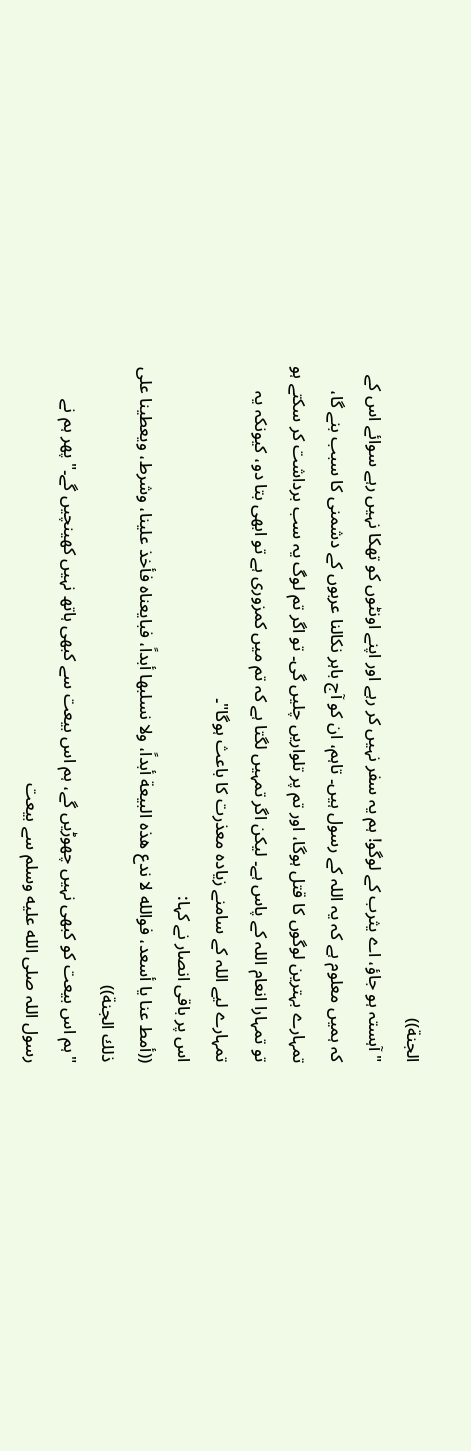الجنة))
"آہستہ ہو جاؤ، اے یثرب کے لوگو! ہم یہ سفر نہیں کر رہے اور اپنے اونٹوں کو تھکا نہیں رہے سوائے اس کے کہ ہمیں معلوم ہے کہ یہ اللہ کے رسول ہیں۔ تاہم، ان کو آج باہر نکالنا عربوں کے دشمنی کا سبب بنے گا، تمہارے بہترین لوگوں کا قتل ہوگا، اور تم پر تلواریں چلیں گی۔ تو اگر تم لوگ یہ سب برداشت کر سکتے ہو تو تمہارا انعام اللہ کے پاس ہے۔ لیکن اگر تمہیں لگتا ہے کہ تم میں کمزوری ہے تو ابھی بتا دو، کیونکہ یہ تمہارے لیے اللہ کے سامنے زیادہ معذرت کا باعث ہوگا"۔
اس پر باقی انصار نے کہا:
((أمط عنا يا أسعد، فوالله لا ندع هذه البيعة أبداً، ولا نسلبها أبداً، فبايعناه فأخذ علينا، وشرط، ويعطينا على ذلك الجنة))
"ہم اس بیعت کو کبھی نہیں چھوڑیں گے، ہم اس بیعت سے کبھی ہاتھ نہیں کھینچیں گے۔" پھر ہم نے رسول اللہ صلى الله عليه وسلم سے بیعت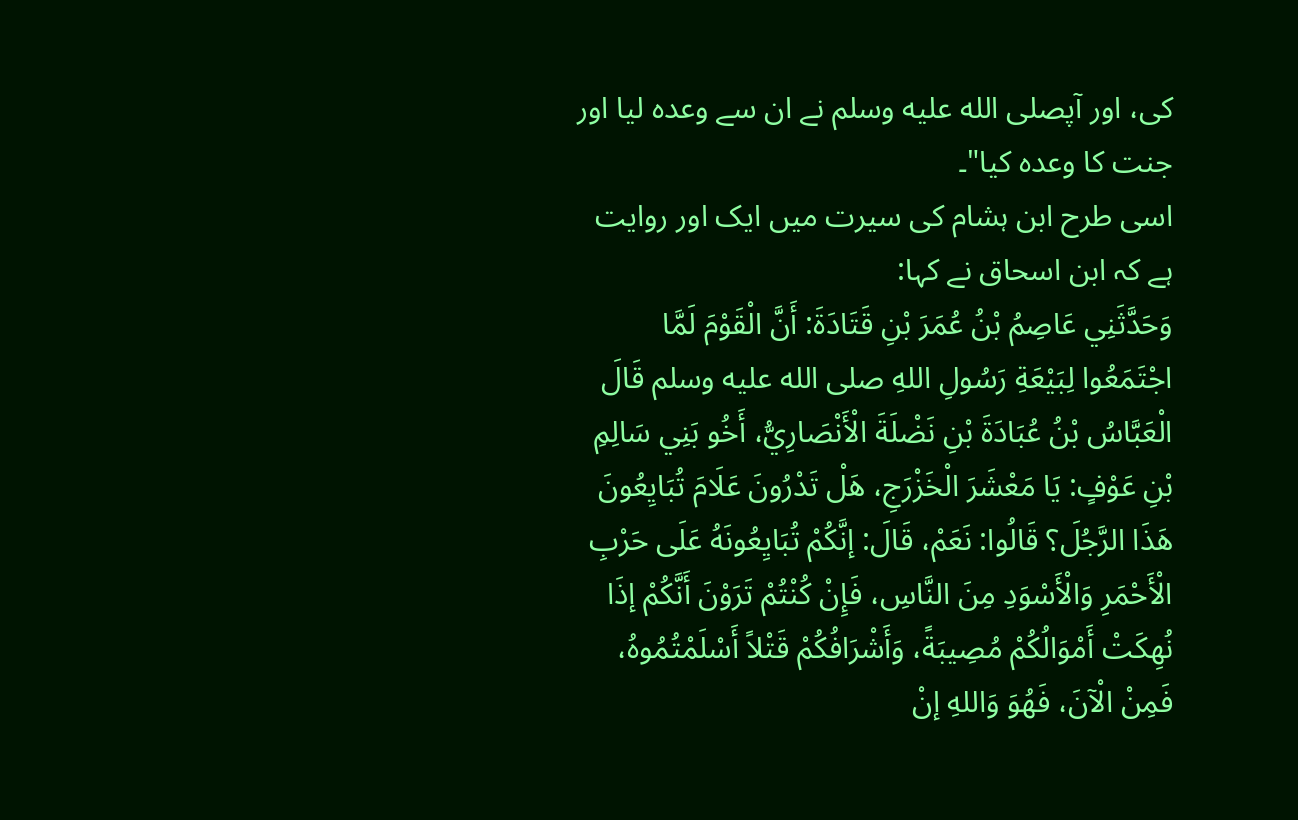کی، اور آپصلى الله عليه وسلم نے ان سے وعدہ لیا اور جنت کا وعدہ کیا"۔
اسی طرح ابن ہشام کی سیرت میں ایک اور روایت ہے کہ ابن اسحاق نے کہا:
وَحَدَّثَنِي عَاصِمُ بْنُ عُمَرَ بْنِ قَتَادَةَ: أَنَّ الْقَوْمَ لَمَّا اجْتَمَعُوا لِبَيْعَةِ رَسُولِ اللهِ صلى الله عليه وسلم قَالَ الْعَبَّاسُ بْنُ عُبَادَةَ بْنِ نَضْلَةَ الْأَنْصَارِيُّ، أَخُو بَنِي سَالِمِ بْنِ عَوْفٍ: يَا مَعْشَرَ الْخَزْرَجِ، هَلْ تَدْرُونَ عَلَامَ تُبَايِعُونَ هَذَا الرَّجُلَ؟ قَالُوا: نَعَمْ، قَالَ: إنَّكُمْ تُبَايِعُونَهُ عَلَى حَرْبِ الْأَحْمَرِ وَالْأَسْوَدِ مِنَ النَّاسِ، فَإِنْ كُنْتُمْ تَرَوْنَ أَنَّكُمْ إذَا نُهِكَتْ أَمْوَالُكُمْ مُصِيبَةً، وَأَشْرَافُكُمْ قَتْلاً أَسْلَمْتُمُوهُ، فَمِنْ الْآنَ، فَهُوَ وَاللهِ إنْ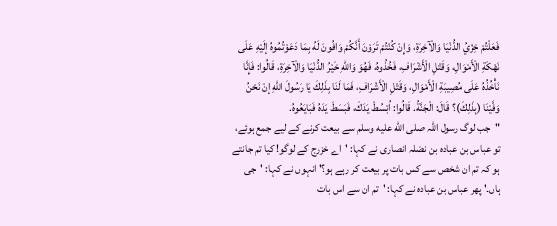فَعَلْتُمْ خِزْيُ الدُّنْيَا وَالْآخِرَةِ، وَإِنْ كُنْتُمْ تَرَوْنَ أَنَّكُمْ وَافُونَ لَهُ بِمَا دَعَوْتُمُوهُ إلَيْهِ عَلَى نَهْكَةِ الْأَمْوَالِ، وَقَتْلِ الْأَشْرَافِ، فَخُذُوهُ، فَهُوَ وَاللهِ خَيْرُ الدُّنْيَا وَالْآخِرَةِ، قَالُوا: فَإِنَّا نَأْخُذُهُ عَلَى مُصِيبَةِ الْأَمْوَالِ، وَقَتْلِ الْأَشْرَافِ، فَمَا لَنَا بِذَلِكَ يَا رَسُولَ اللهِ إنْ نَحْنُ وَفَّيْنَا (بِذَلِكَ)؟ قَالَ: الْجَنَّةُ. قَالُوا: اُبْسُطْ يَدَكَ، فَبَسَطَ يَدَهُ فَبَايَعُوهُ.
"جب لوگ رسول اللہ صلى الله عليه وسلم سے بیعت کرنے کے لیے جمع ہوئے، تو عباس بن عبادہ بن نضلہ انصاری نے کہا: 'اے خزرج کے لوگو! کیا تم جانتے ہو کہ تم ان شخص سے کس بات پر بیعت کر رہے ہو؟' انہوں نے کہا: 'جی ہاں۔' پھر عباس بن عبادہ نے کہا: 'تم ان سے اس بات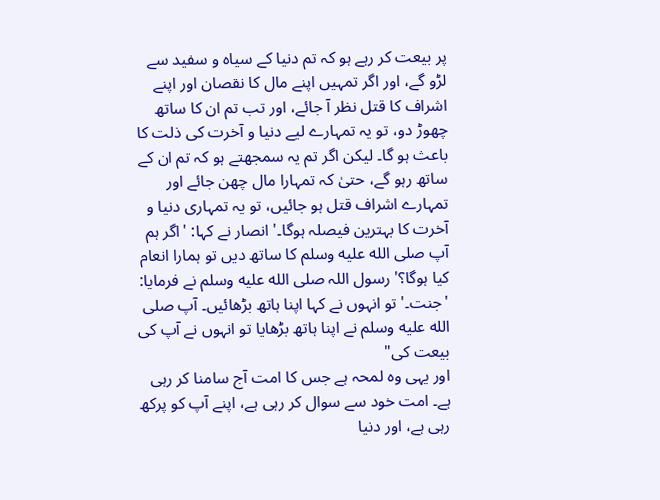پر بیعت کر رہے ہو کہ تم دنیا کے سیاہ و سفید سے لڑو گے، اور اگر تمہیں اپنے مال کا نقصان اور اپنے اشراف کا قتل نظر آ جائے، اور تب تم ان کا ساتھ چھوڑ دو، تو یہ تمہارے لیے دنیا و آخرت کی ذلت کا باعث ہو گا۔ لیکن اگر تم یہ سمجھتے ہو کہ تم ان کے ساتھ رہو گے، حتیٰ کہ تمہارا مال چھن جائے اور تمہارے اشراف قتل ہو جائیں، تو یہ تمہاری دنیا و آخرت کا بہترین فیصلہ ہوگا۔' انصار نے کہا: 'اگر ہم آپ صلى الله عليه وسلم کا ساتھ دیں تو ہمارا انعام کیا ہوگا؟' رسول اللہ صلى الله عليه وسلم نے فرمایا: 'جنت۔' تو انہوں نے کہا اپنا ہاتھ بڑھائیں۔ آپ صلى الله عليه وسلم نے اپنا ہاتھ بڑھایا تو انہوں نے آپ کی بیعت کی"
اور یہی وہ لمحہ ہے جس کا امت آج سامنا کر رہی ہے۔ امت خود سے سوال کر رہی ہے، اپنے آپ کو پرکھ رہی ہے، اور دنیا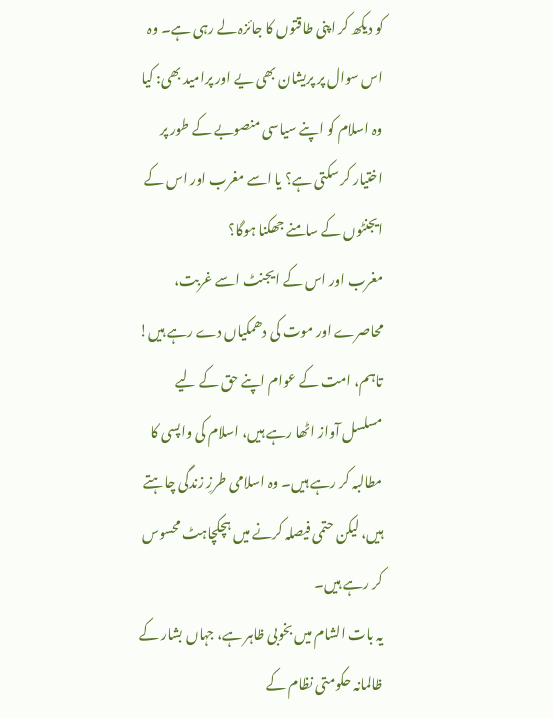کو دیکھ کر اپنی طاقتوں کا جائزہ لے رہی ہے۔ وہ اس سوال پر پریشان بھی یے اور پرامید بھی: کیا وہ اسلام کو اپنے سیاسی منصوبے کے طور پر اختیار کر سکتی ہے؟ یا اسے مغرب اور اس کے ایجنٹوں کے سامنے جھکنا ہوگا؟
مغرب اور اس کے ایجنٹ اسے غربت، محاصرے اور موت کی دھمکیاں دے رہے ہیں! تاہم، امت کے عوام اپنے حق کے لیے مسلسل آواز اٹھا رہے ہیں، اسلام کی واپسی کا مطالبہ کر رہے ہیں۔ وہ اسلامی طرزِ زندگی چاہتے ہیں، لیکن حتمی فیصلہ کرنے میں ہچکچاہٹ محسوس کر رہے ہیں۔
یہ بات الشام میں بخوبی ظاہر ہے، جہاں بشار کے ظالمانہ حکومتی نظام کے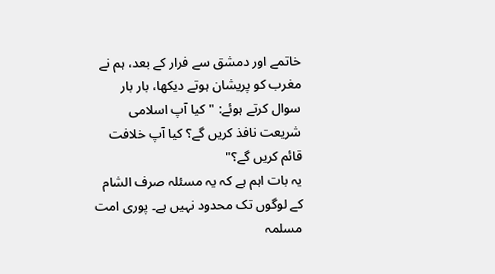خاتمے اور دمشق سے فرار کے بعد، ہم نے مغرب کو پریشان ہوتے دیکھا، بار بار سوال کرتے ہوئے: "کیا آپ اسلامی شریعت نافذ کریں گے؟ کیا آپ خلافت قائم کریں گے؟"
یہ بات اہم ہے کہ یہ مسئلہ صرف الشام کے لوگوں تک محدود نہیں ہے۔ پوری امت مسلمہ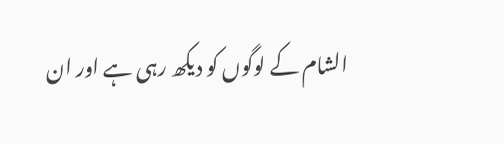الشام کے لوگوں کو دیکھ رہی ہے اور ان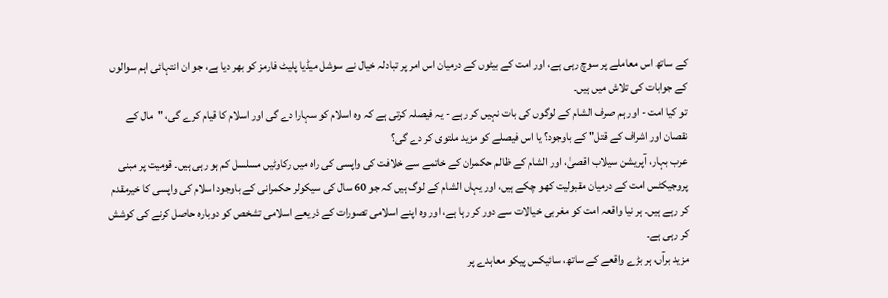کے ساتھ اس معاملے پر سوچ رہی ہے، اور امت کے بیٹوں کے درمیان اس امر پر تبادلہ خیال نے سوشل میڈیا پلیٹ فارمز کو بھر دیا ہے، جو ان انتہائی اہم سوالوں کے جوابات کی تلاش میں ہیں۔
تو کیا امت - اور ہم صرف الشام کے لوگوں کی بات نہیں کر رہے - یہ فیصلہ کرتی ہے کہ وہ اسلام کو سہارا دے گی اور اسلام کا قیام کرے گی، "مال کے نقصان اور اشراف کے قتل" کے باوجود؟ یا اس فیصلے کو مزید ملتوی کر دے گی؟
عرب بہار، آپریشن سیلاب اقصیٰ، اور الشام کے ظالم حکمران کے خاتمے سے خلافت کی واپسی کی راہ میں رکاوٹیں مسلسل کم ہو رہی ہیں۔ قومیت پر مبنی پروجیکٹس امت کے درمیان مقبولیت کھو چکے ہیں، اور یہاں الشام کے لوگ ہیں کہ جو 60 سال کی سیکولر حکمرانی کے باوجود اسلام کی واپسی کا خیرمقدم کر رہے ہیں۔ ہر نیا واقعہ امت کو مغربی خیالات سے دور کر رہا ہے، اور وہ اپنے اسلامی تصورات کے ذریعے اسلامی تشخص کو دوبارہ حاصل کرنے کی کوشش کر رہی ہے۔
مزید برآں، ہر بڑے واقعے کے ساتھ، سائیکس پیکو معاہدے پر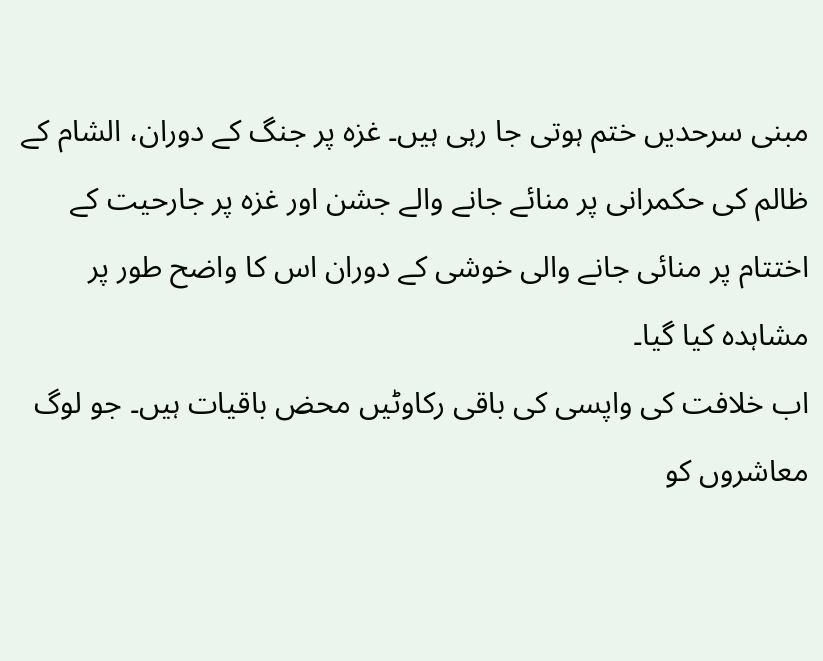مبنی سرحدیں ختم ہوتی جا رہی ہیں۔ غزہ پر جنگ کے دوران، الشام کے ظالم کی حکمرانی پر منائے جانے والے جشن اور غزہ پر جارحیت کے اختتام پر منائی جانے والی خوشی کے دوران اس کا واضح طور پر مشاہدہ کیا گیا۔
اب خلافت کی واپسی کی باقی رکاوٹیں محض باقیات ہیں۔ جو لوگ معاشروں کو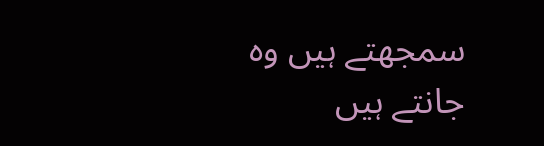سمجھتے ہیں وہ جانتے ہیں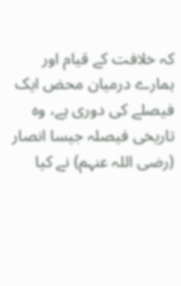کہ خلافت کے قیام اور ہمارے درمیان محض ایک فیصلے کی دوری ہے، وہ تاریخی فیصلہ جیسا انصار (رضی اللہ عنہم) نے کیا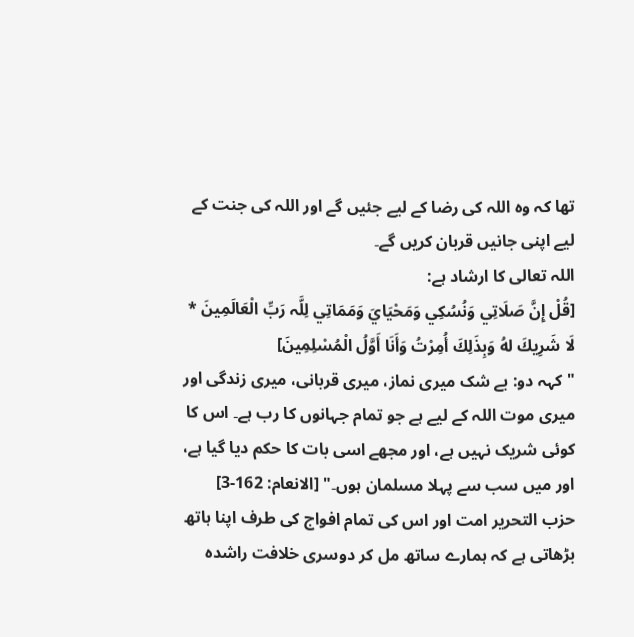تھا کہ وہ اللہ کی رضا کے لیے جئیں گے اور اللہ کی جنت کے لیے اپنی جانیں قربان کریں گے۔
اللہ تعالی کا ارشاد ہے:
[قُلْ إِنَّ صَلَاتِي وَنُسُكِي وَمَحْيَايَ وَمَمَاتِي لِلَّہ رَبِّ الْعَالَمِينَ * لَا شَرِيكَ لهُ وَبِذَلِكَ أُمِرْتُ وَأَنَا أَوَّلُ الْمُسْلِمِينَ]
"کہہ دو: بے شک میری نماز، میری قربانی، میری زندگی اور میری موت اللہ کے لیے ہے جو تمام جہانوں کا رب ہے۔ اس کا کوئی شریک نہیں ہے، اور مجھے اسی بات کا حکم دیا گیا ہے، اور میں سب سے پہلا مسلمان ہوں۔" [الانعام: 162-3]
حزب التحریر امت اور اس کی تمام افواج کی طرف اپنا ہاتھ بڑھاتی ہے کہ ہمارے ساتھ مل کر دوسری خلافت راشدہ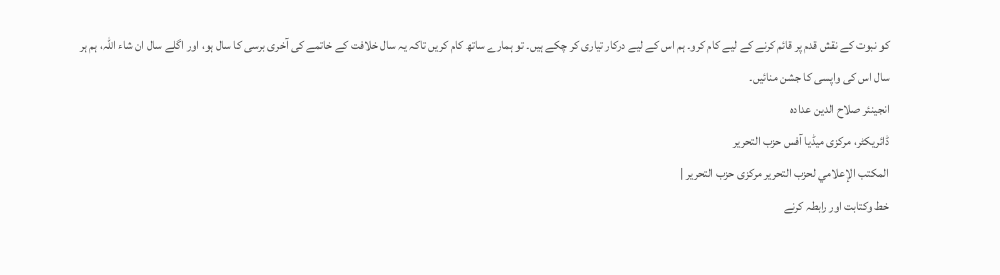کو نبوت کے نقش قدم پر قائم کرنے کے لیے کام کرو۔ ہم اس کے لیے درکار تیاری کر چکے ہیں۔ تو ہمارے ساتھ کام کریں تاکہ یہ سال خلافت کے خاتمے کی آخری برسی کا سال ہو، اور اگلے سال ان شاء اللہ، ہم ہر سال اس کی واپسی کا جشن منائیں۔
انجینئر صلاح الدین عدادہ
ڈائریکٹر، مرکزی میڈیا آفس حزب التحریر
المكتب الإعلامي لحزب التحرير مرکزی حزب التحریر |
خط وکتابت اور رابطہ کرنے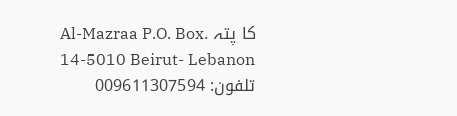کا پتہ Al-Mazraa P.O. Box. 14-5010 Beirut- Lebanon تلفون: 009611307594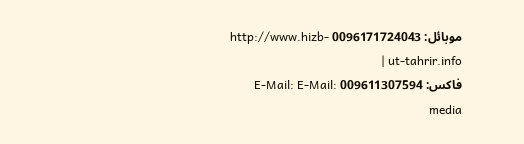موبائل: 0096171724043 http://www.hizb-ut-tahrir.info |
فاكس: 009611307594 E-Mail: E-Mail: media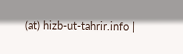(at) hizb-ut-tahrir.info |